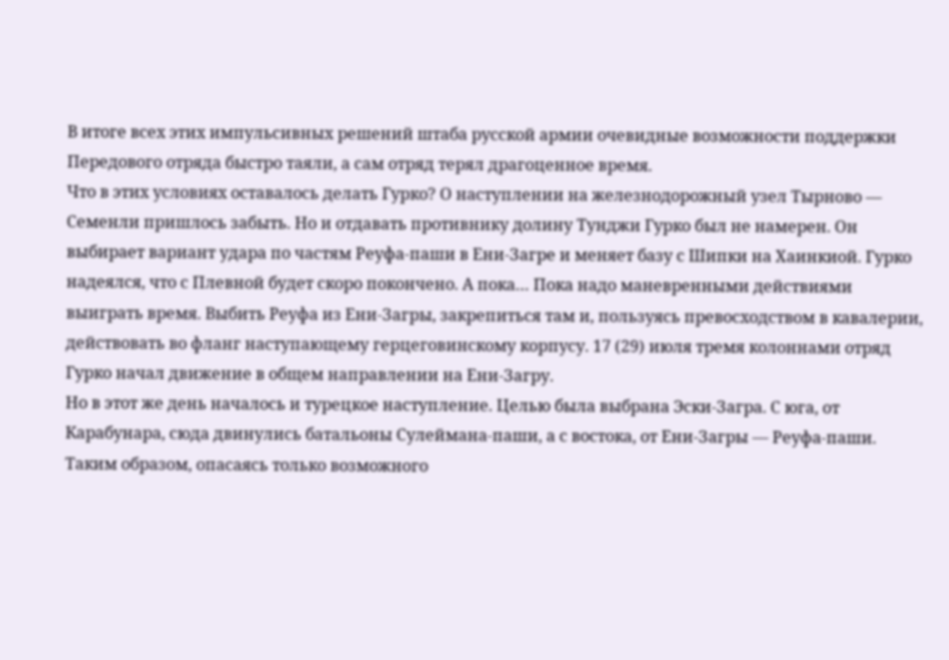В итоге всех этих импульсивных решений штаба русской армии очевидные возможности поддержки Передового отряда быстро таяли, а сам отряд терял драгоценное время.
Что в этих условиях оставалось делать Гурко? О наступлении на железнодорожный узел Тырново — Семенли пришлось забыть. Но и отдавать противнику долину Тунджи Гурко был не намерен. Он выбирает вариант удара по частям Реуфа-паши в Ени-Загре и меняет базу с Шипки на Хаинкиой. Гурко надеялся, что с Плевной будет скоро покончено. А пока… Пока надо маневренными действиями выиграть время. Выбить Реуфа из Ени-Загры, закрепиться там и, пользуясь превосходством в кавалерии, действовать во фланг наступающему герцеговинскому корпусу. 17 (29) июля тремя колоннами отряд Гурко начал движение в общем направлении на Ени-Загру.
Но в этот же день началось и турецкое наступление. Целью была выбрана Эски-Загра. С юга, от Карабунара, сюда двинулись батальоны Сулеймана-паши, а с востока, от Ени-Загры — Реуфа-паши.
Таким образом, опасаясь только возможного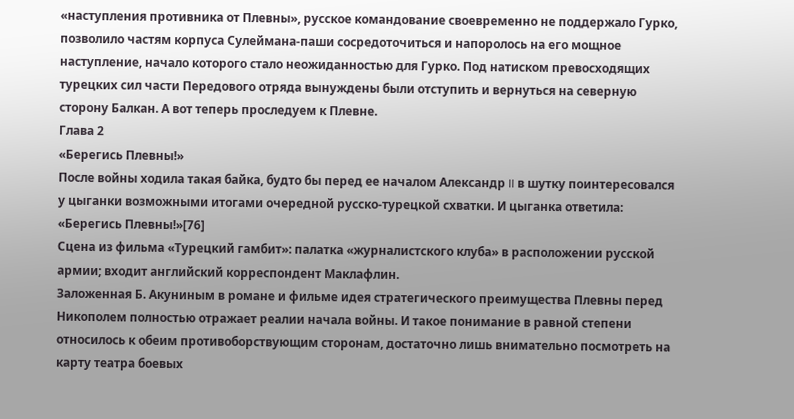«наступления противника от Плевны», русское командование своевременно не поддержало Гурко, позволило частям корпуса Сулеймана-паши сосредоточиться и напоролось на его мощное наступление, начало которого стало неожиданностью для Гурко. Под натиском превосходящих турецких сил части Передового отряда вынуждены были отступить и вернуться на северную сторону Балкан. А вот теперь проследуем к Плевне.
Глава 2
«Берегись Плевны!»
После войны ходила такая байка, будто бы перед ее началом Александр II в шутку поинтересовался у цыганки возможными итогами очередной русско-турецкой схватки. И цыганка ответила: «Берегись Плевны!»[76]
Сцена из фильма «Турецкий гамбит»: палатка «журналистского клуба» в расположении русской армии; входит английский корреспондент Маклафлин.
Заложенная Б. Акуниным в романе и фильме идея стратегического преимущества Плевны перед Никополем полностью отражает реалии начала войны. И такое понимание в равной степени относилось к обеим противоборствующим сторонам, достаточно лишь внимательно посмотреть на карту театра боевых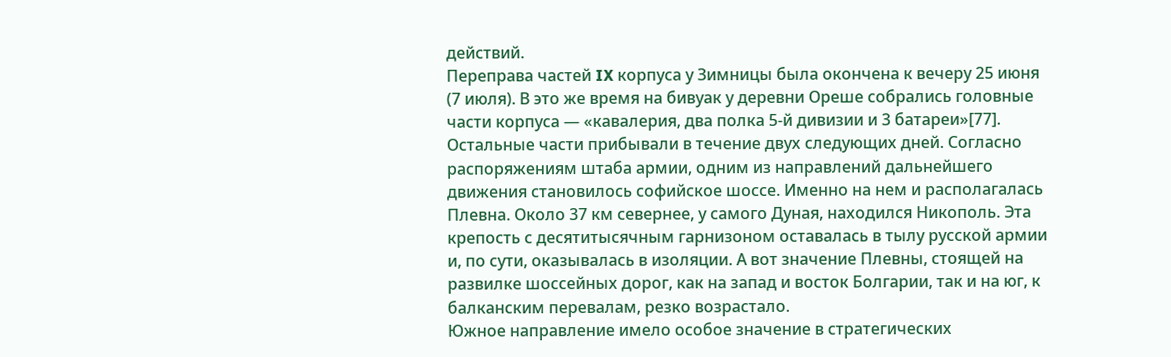действий.
Переправа частей IX корпуса у Зимницы была окончена к вечеру 25 июня (7 июля). В это же время на бивуак у деревни Ореше собрались головные части корпуса — «кавалерия, два полка 5-й дивизии и 3 батареи»[77]. Остальные части прибывали в течение двух следующих дней. Согласно распоряжениям штаба армии, одним из направлений дальнейшего движения становилось софийское шоссе. Именно на нем и располагалась Плевна. Около 37 км севернее, у самого Дуная, находился Никополь. Эта крепость с десятитысячным гарнизоном оставалась в тылу русской армии и, по сути, оказывалась в изоляции. А вот значение Плевны, стоящей на развилке шоссейных дорог, как на запад и восток Болгарии, так и на юг, к балканским перевалам, резко возрастало.
Южное направление имело особое значение в стратегических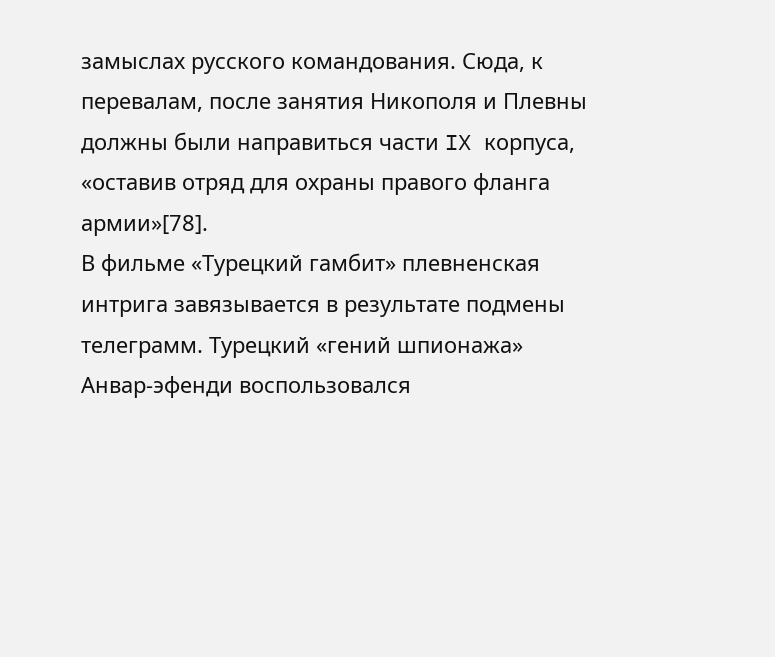замыслах русского командования. Сюда, к перевалам, после занятия Никополя и Плевны должны были направиться части IX корпуса, «оставив отряд для охраны правого фланга армии»[78].
В фильме «Турецкий гамбит» плевненская интрига завязывается в результате подмены телеграмм. Турецкий «гений шпионажа» Анвар-эфенди воспользовался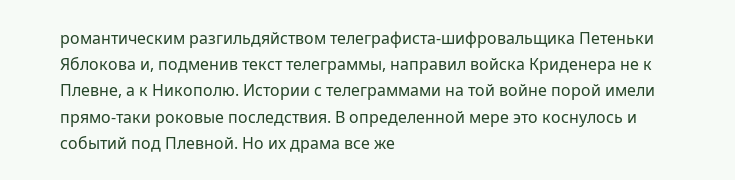романтическим разгильдяйством телеграфиста-шифровальщика Петеньки Яблокова и, подменив текст телеграммы, направил войска Криденера не к Плевне, а к Никополю. Истории с телеграммами на той войне порой имели прямо-таки роковые последствия. В определенной мере это коснулось и событий под Плевной. Но их драма все же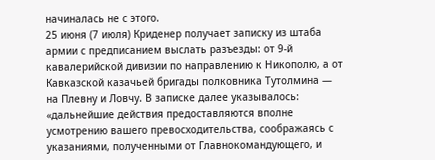начиналась не с этого.
25 июня (7 июля) Криденер получает записку из штаба армии с предписанием выслать разъезды: от 9-й кавалерийской дивизии по направлению к Никополю, а от Кавказской казачьей бригады полковника Тутолмина — на Плевну и Ловчу. В записке далее указывалось: «дальнейшие действия предоставляются вполне усмотрению вашего превосходительства, соображаясь с указаниями, полученными от Главнокомандующего, и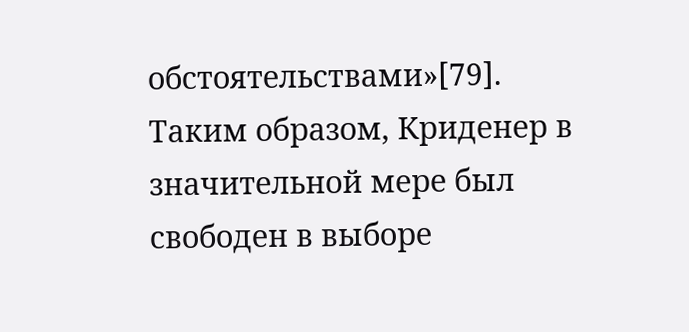обстоятельствами»[79]. Таким образом, Криденер в значительной мере был свободен в выборе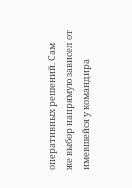оперативных решений. Сам же выбор напрямую зависел от имевшейся у командира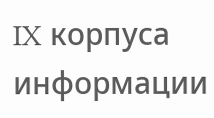IX корпуса информации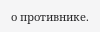о противнике.